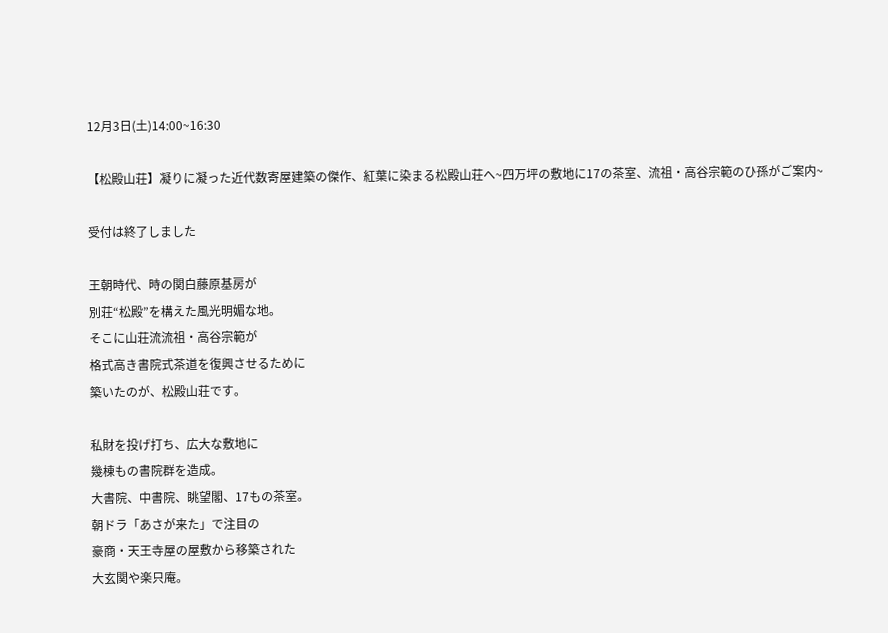12月3日(土)14:00~16:30

【松殿山荘】凝りに凝った近代数寄屋建築の傑作、紅葉に染まる松殿山荘へ~四万坪の敷地に17の茶室、流祖・高谷宗範のひ孫がご案内~

受付は終了しました

王朝時代、時の関白藤原基房が
別荘“松殿”を構えた風光明媚な地。
そこに山荘流流祖・高谷宗範が
格式高き書院式茶道を復興させるために
築いたのが、松殿山荘です。

私財を投げ打ち、広大な敷地に
幾棟もの書院群を造成。
大書院、中書院、眺望閣、17もの茶室。
朝ドラ「あさが来た」で注目の
豪商・天王寺屋の屋敷から移築された
大玄関や楽只庵。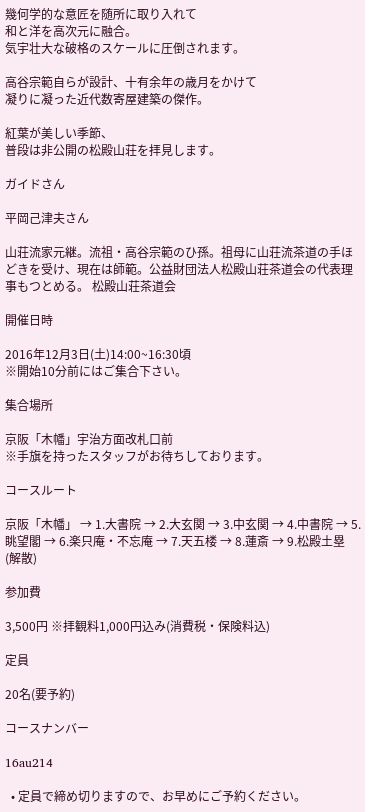幾何学的な意匠を随所に取り入れて
和と洋を高次元に融合。
気宇壮大な破格のスケールに圧倒されます。

高谷宗範自らが設計、十有余年の歳月をかけて
凝りに凝った近代数寄屋建築の傑作。

紅葉が美しい季節、
普段は非公開の松殿山荘を拝見します。

ガイドさん

平岡己津夫さん

山荘流家元継。流祖・高谷宗範のひ孫。祖母に山荘流茶道の手ほどきを受け、現在は師範。公益財団法人松殿山荘茶道会の代表理事もつとめる。 松殿山荘茶道会

開催日時

2016年12月3日(土)14:00~16:30頃
※開始10分前にはご集合下さい。

集合場所

京阪「木幡」宇治方面改札口前
※手旗を持ったスタッフがお待ちしております。

コースルート

京阪「木幡」 → 1.大書院 → 2.大玄関 → 3.中玄関 → 4.中書院 → 5.眺望閣 → 6.楽只庵・不忘庵 → 7.天五楼 → 8.蓮斎 → 9.松殿土塁 (解散)

参加費

3,500円 ※拝観料1,000円込み(消費税・保険料込)

定員

20名(要予約)

コースナンバー

16au214

  • 定員で締め切りますので、お早めにご予約ください。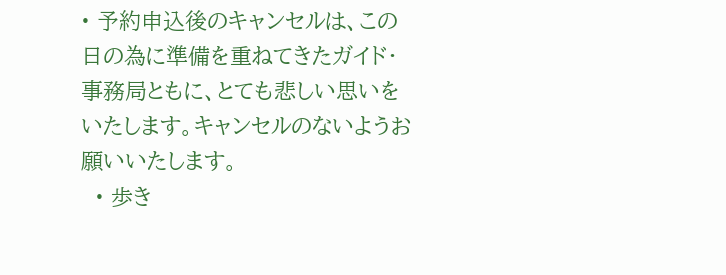• 予約申込後のキャンセルは、この日の為に準備を重ねてきたガイド・事務局ともに、とても悲しい思いをいたします。キャンセルのないようお願いいたします。
  • 歩き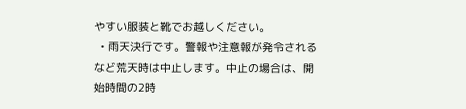やすい服装と靴でお越しください。
  • 雨天決行です。警報や注意報が発令されるなど荒天時は中止します。中止の場合は、開始時間の2時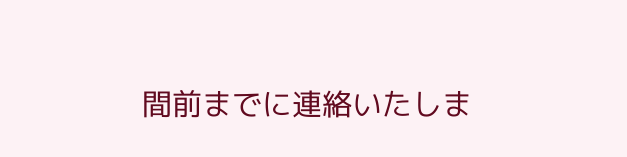間前までに連絡いたしま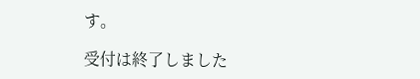す。

受付は終了しました